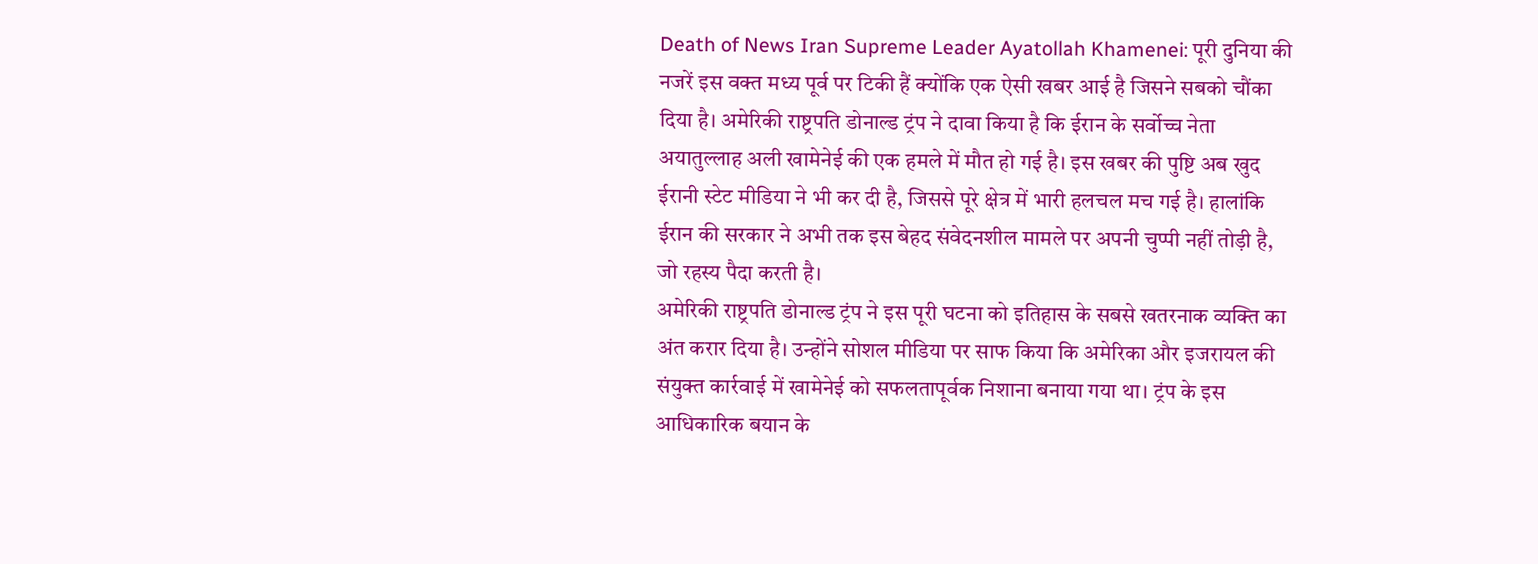Death of News Iran Supreme Leader Ayatollah Khamenei: पूरी दुनिया की नजरें इस वक्त मध्य पूर्व पर टिकी हैं क्योंकि एक ऐसी खबर आई है जिसने सबको चौंका दिया है। अमेरिकी राष्ट्रपति डोनाल्ड ट्रंप ने दावा किया है कि ईरान के सर्वोच्च नेता अयातुल्लाह अली खामेनेई की एक हमले में मौत हो गई है। इस खबर की पुष्टि अब खुद ईरानी स्टेट मीडिया ने भी कर दी है, जिससे पूरे क्षेत्र में भारी हलचल मच गई है। हालांकि ईरान की सरकार ने अभी तक इस बेहद संवेदनशील मामले पर अपनी चुप्पी नहीं तोड़ी है, जो रहस्य पैदा करती है।
अमेरिकी राष्ट्रपति डोनाल्ड ट्रंप ने इस पूरी घटना को इतिहास के सबसे खतरनाक व्यक्ति का अंत करार दिया है। उन्होंने सोशल मीडिया पर साफ किया कि अमेरिका और इजरायल की संयुक्त कार्रवाई में खामेनेई को सफलतापूर्वक निशाना बनाया गया था। ट्रंप के इस आधिकारिक बयान के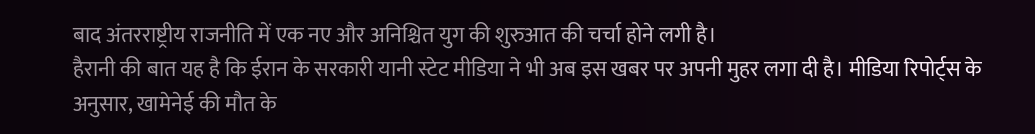बाद अंतरराष्ट्रीय राजनीति में एक नए और अनिश्चित युग की शुरुआत की चर्चा होने लगी है।
हैरानी की बात यह है कि ईरान के सरकारी यानी स्टेट मीडिया ने भी अब इस खबर पर अपनी मुहर लगा दी है। मीडिया रिपोर्ट्स के अनुसार, खामेनेई की मौत के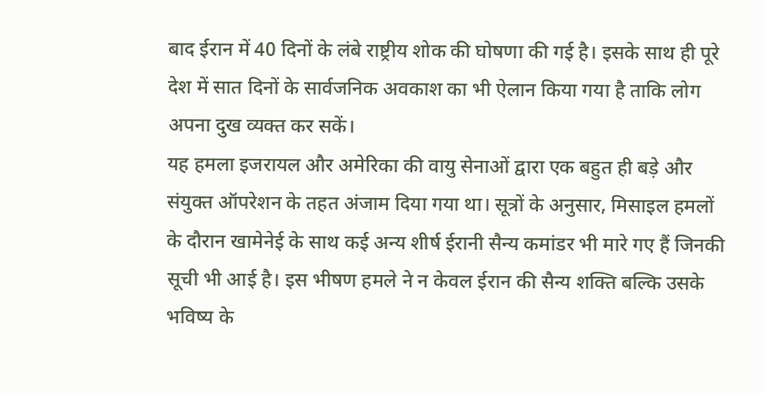बाद ईरान में 40 दिनों के लंबे राष्ट्रीय शोक की घोषणा की गई है। इसके साथ ही पूरे देश में सात दिनों के सार्वजनिक अवकाश का भी ऐलान किया गया है ताकि लोग अपना दुख व्यक्त कर सकें।
यह हमला इजरायल और अमेरिका की वायु सेनाओं द्वारा एक बहुत ही बड़े और संयुक्त ऑपरेशन के तहत अंजाम दिया गया था। सूत्रों के अनुसार, मिसाइल हमलों के दौरान खामेनेई के साथ कई अन्य शीर्ष ईरानी सैन्य कमांडर भी मारे गए हैं जिनकी सूची भी आई है। इस भीषण हमले ने न केवल ईरान की सैन्य शक्ति बल्कि उसके भविष्य के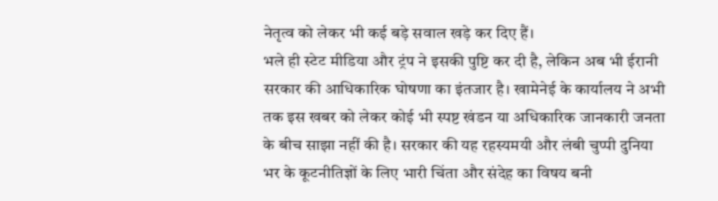नेतृत्व को लेकर भी कई बड़े सवाल खड़े कर दिए हैं।
भले ही स्टेट मीडिया और ट्रंप ने इसकी पुष्टि कर दी है, लेकिन अब भी ईरानी सरकार की आधिकारिक घोषणा का इंतजार है। खामेनेई के कार्यालय ने अभी तक इस खबर को लेकर कोई भी स्पष्ट खंडन या अधिकारिक जानकारी जनता के बीच साझा नहीं की है। सरकार की यह रहस्यमयी और लंबी चुप्पी दुनिया भर के कूटनीतिज्ञों के लिए भारी चिंता और संदेह का विषय बनी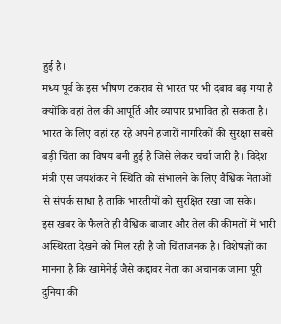हुई है।
मध्य पूर्व के इस भीषण टकराव से भारत पर भी दबाव बढ़ गया है क्योंकि वहां तेल की आपूर्ति और व्यापार प्रभावित हो सकता है। भारत के लिए वहां रह रहे अपने हजारों नागरिकों की सुरक्षा सबसे बड़ी चिंता का विषय बनी हुई है जिसे लेकर चर्चा जारी है। विदेश मंत्री एस जयशंकर ने स्थिति को संभालने के लिए वैश्विक नेताओं से संपर्क साधा है ताकि भारतीयों को सुरक्षित रखा जा सके।
इस खबर के फैलते ही वैश्विक बाजार और तेल की कीमतों में भारी अस्थिरता देखने को मिल रही है जो चिंताजनक है। विशेषज्ञों का मानना है कि खामेनेई जैसे कद्दावर नेता का अचानक जाना पूरी दुनिया की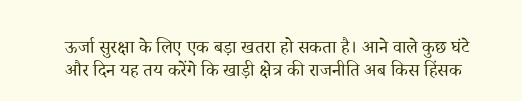ऊर्जा सुरक्षा के लिए एक बड़ा खतरा हो सकता है। आने वाले कुछ घंटे और दिन यह तय करेंगे कि खाड़ी क्षेत्र की राजनीति अब किस हिंसक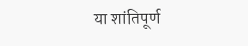या शांतिपूर्ण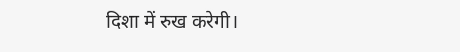दिशा में रुख करेगी।